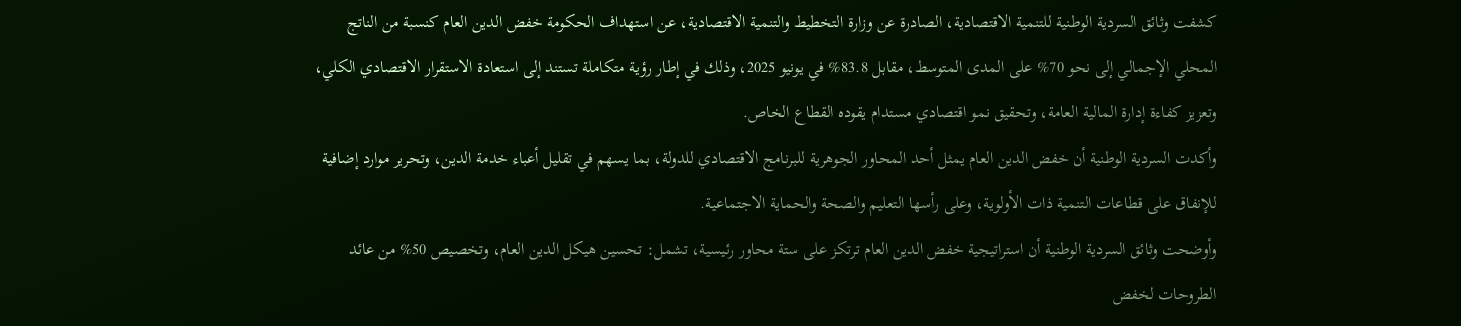كشفت وثائق السردية الوطنية للتنمية الاقتصادية، الصادرة عن وزارة التخطيط والتنمية الاقتصادية، عن استهداف الحكومة خفض الدين العام كنسبة من الناتج المحلي الإجمالي إلى نحو 70% على المدى المتوسط، مقابل 83.8% في يونيو 2025، وذلك في إطار رؤية متكاملة تستند إلى استعادة الاستقرار الاقتصادي الكلي، وتعزيز كفاءة إدارة المالية العامة، وتحقيق نمو اقتصادي مستدام يقوده القطاع الخاص.
وأكدت السردية الوطنية أن خفض الدين العام يمثل أحد المحاور الجوهرية للبرنامج الاقتصادي للدولة، بما يسهم في تقليل أعباء خدمة الدين، وتحرير موارد إضافية للإنفاق على قطاعات التنمية ذات الأولوية، وعلى رأسها التعليم والصحة والحماية الاجتماعية.
وأوضحت وثائق السردية الوطنية أن استراتيجية خفض الدين العام ترتكز على ستة محاور رئيسية، تشمل: تحسين هيكل الدين العام، وتخصيص 50% من عائد الطروحات لخفض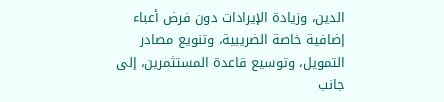الدين، وزيادة الإيرادات دون فرض أعباء إضافية خاصة الضريبية، وتنويع مصادر التمويل، وتوسيع قاعدة المستثمرين، إلى جانب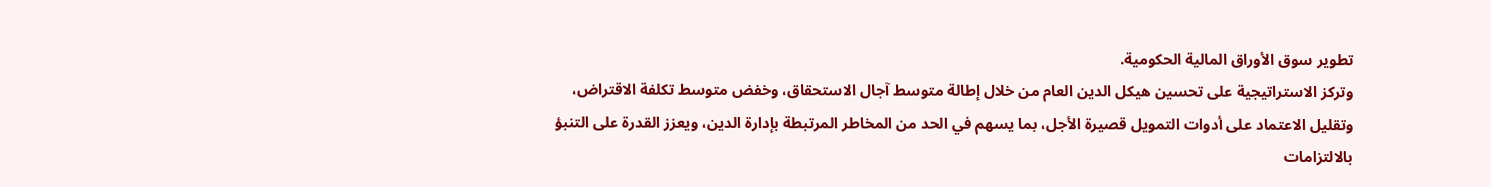تطوير سوق الأوراق المالية الحكومية.
وتركز الاستراتيجية على تحسين هيكل الدين العام من خلال إطالة متوسط آجال الاستحقاق، وخفض متوسط تكلفة الاقتراض، وتقليل الاعتماد على أدوات التمويل قصيرة الأجل، بما يسهم في الحد من المخاطر المرتبطة بإدارة الدين، ويعزز القدرة على التنبؤ بالالتزامات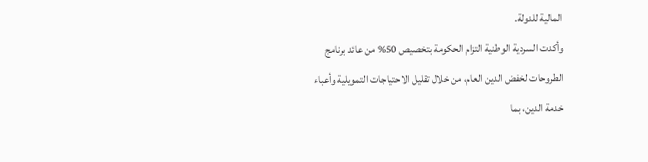المالية للدولة.
وأكدت السردية الوطنية التزام الحكومة بتخصيص 50% من عائد برنامج الطروحات لخفض الدين العام، من خلال تقليل الاحتياجات التمويلية وأعباء خدمة الدين، بما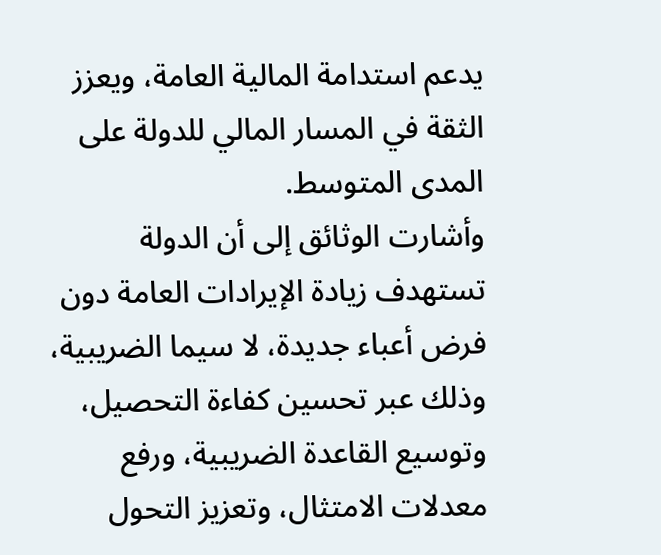يدعم استدامة المالية العامة، ويعزز الثقة في المسار المالي للدولة على المدى المتوسط.
وأشارت الوثائق إلى أن الدولة تستهدف زيادة الإيرادات العامة دون فرض أعباء جديدة، لا سيما الضريبية، وذلك عبر تحسين كفاءة التحصيل، وتوسيع القاعدة الضريبية، ورفع معدلات الامتثال، وتعزيز التحول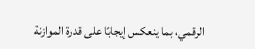الرقمي، بما ينعكس إيجابًا على قدرة الموازنة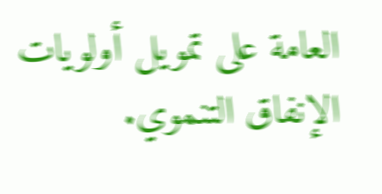العامة على تمويل أولويات الإنفاق التنموي.